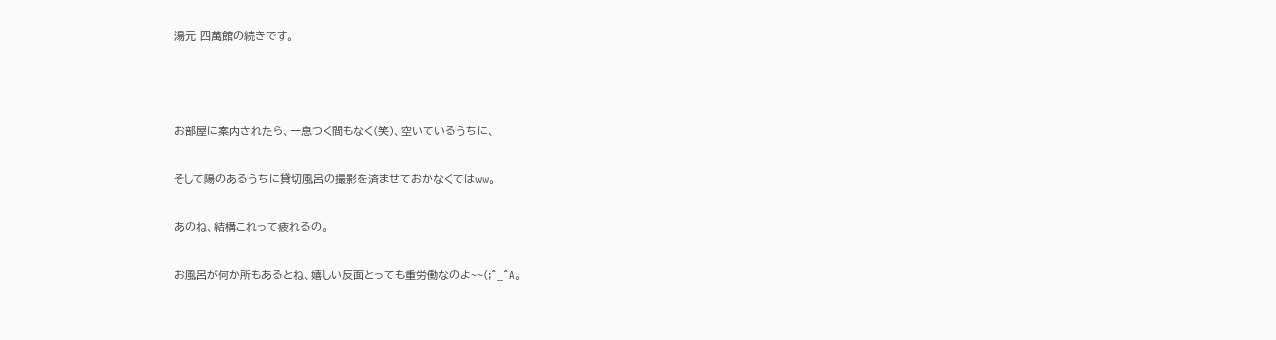湯元 四萬館の続きです。



お部屋に案内されたら、一息つく間もなく(笑)、空いているうちに、

そして陽のあるうちに貸切風呂の撮影を済ませておかなくてはww。

あのね、結構これって疲れるの。

お風呂が何か所もあるとね、嬉しい反面とっても重労働なのよ~~(;^_^A。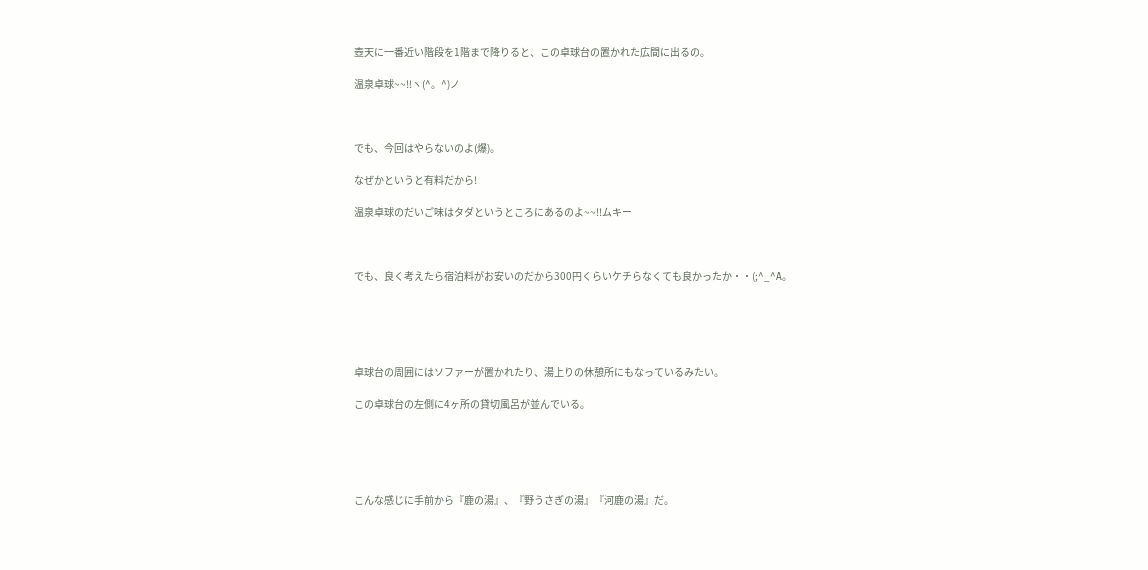壺天に一番近い階段を1階まで降りると、この卓球台の置かれた広間に出るの。

温泉卓球~~!!ヽ(^。^)ノ



でも、今回はやらないのよ(爆)。

なぜかというと有料だから!

温泉卓球のだいご味はタダというところにあるのよ~~!!ムキー



でも、良く考えたら宿泊料がお安いのだから300円くらいケチらなくても良かったか・・(;^_^A。





卓球台の周囲にはソファーが置かれたり、湯上りの休憩所にもなっているみたい。

この卓球台の左側に4ヶ所の貸切風呂が並んでいる。





こんな感じに手前から『鹿の湯』、『野うさぎの湯』『河鹿の湯』だ。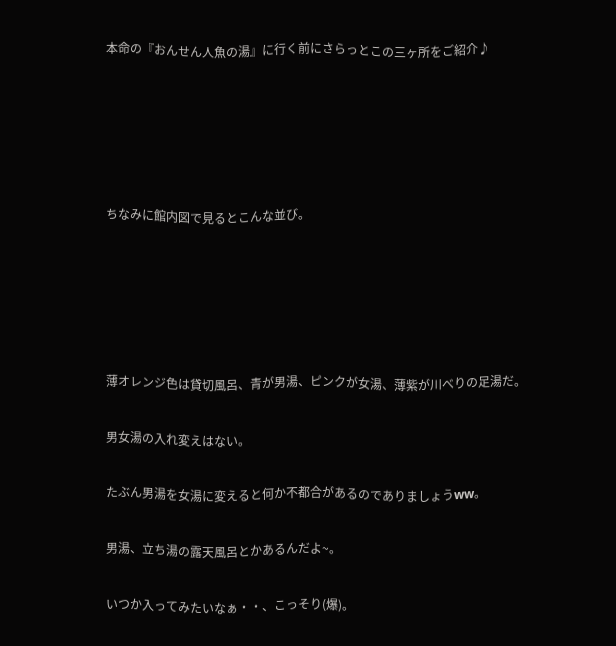本命の『おんせん人魚の湯』に行く前にさらっとこの三ヶ所をご紹介♪





ちなみに館内図で見るとこんな並び。





薄オレンジ色は貸切風呂、青が男湯、ピンクが女湯、薄紫が川べりの足湯だ。

男女湯の入れ変えはない。

たぶん男湯を女湯に変えると何か不都合があるのでありましょうww。

男湯、立ち湯の露天風呂とかあるんだよ~。

いつか入ってみたいなぁ・・、こっそり(爆)。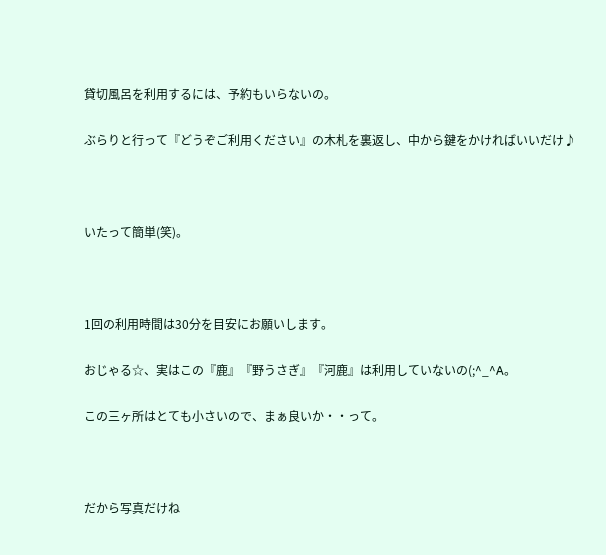貸切風呂を利用するには、予約もいらないの。

ぶらりと行って『どうぞご利用ください』の木札を裏返し、中から鍵をかければいいだけ♪



いたって簡単(笑)。



1回の利用時間は30分を目安にお願いします。

おじゃる☆、実はこの『鹿』『野うさぎ』『河鹿』は利用していないの(;^_^A。

この三ヶ所はとても小さいので、まぁ良いか・・って。



だから写真だけね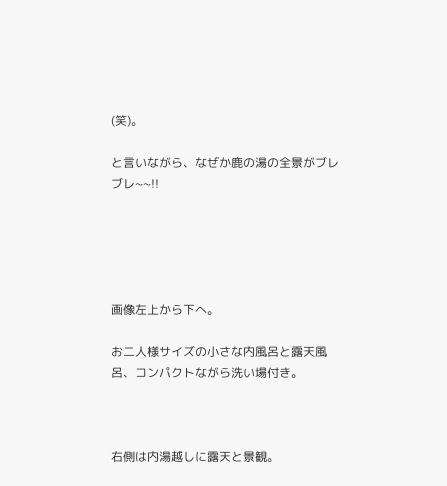(笑)。

と言いながら、なぜか鹿の湯の全景がブレブレ~~!!





画像左上から下へ。

お二人様サイズの小さな内風呂と露天風呂、コンパクトながら洗い場付き。



右側は内湯越しに露天と景観。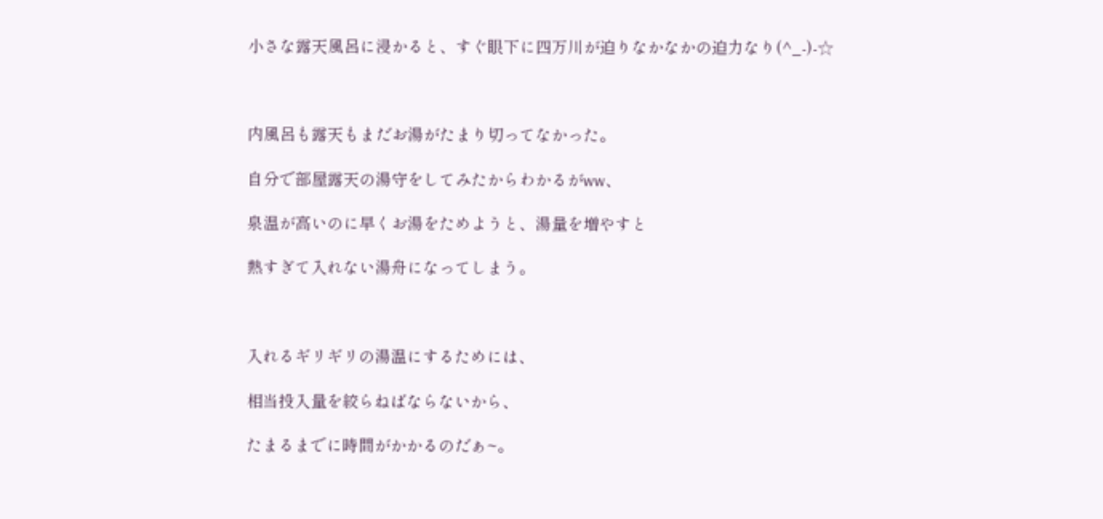小さな露天風呂に浸かると、すぐ眼下に四万川が迫りなかなかの迫力なり(^_-)-☆



内風呂も露天もまだお湯がたまり切ってなかった。

自分で部屋露天の湯守をしてみたからわかるがww、

泉温が高いのに早くお湯をためようと、湯量を増やすと

熱すぎて入れない湯舟になってしまう。



入れるギリギリの湯温にするためには、

相当投入量を絞らねばならないから、

たまるまでに時間がかかるのだぁ~。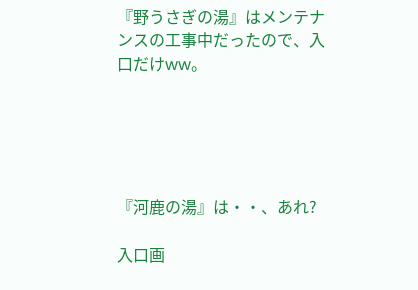『野うさぎの湯』はメンテナンスの工事中だったので、入口だけww。





『河鹿の湯』は・・、あれ?

入口画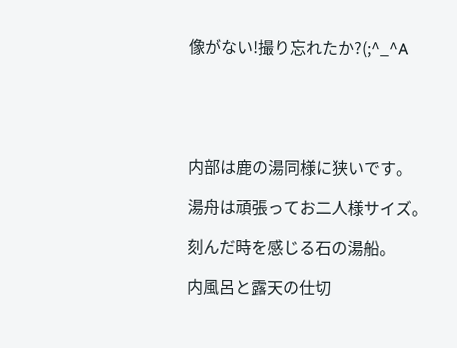像がない!撮り忘れたか?(;^_^A





内部は鹿の湯同様に狭いです。

湯舟は頑張ってお二人様サイズ。

刻んだ時を感じる石の湯船。

内風呂と露天の仕切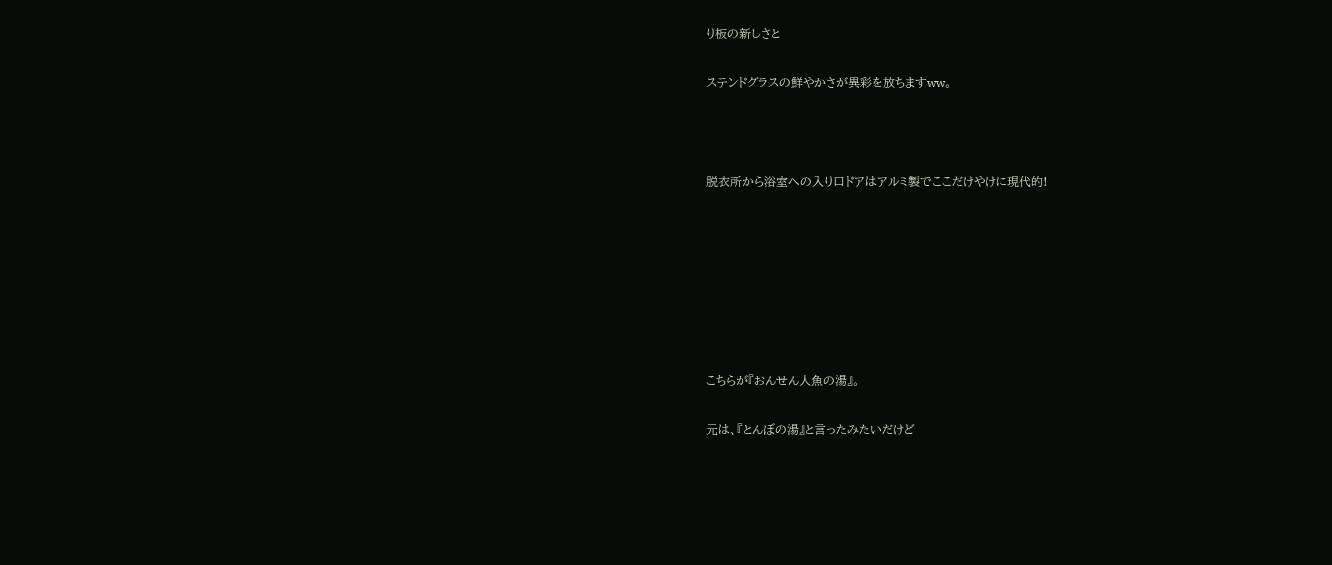り板の新しさと

ステンドグラスの鮮やかさが異彩を放ちますww。



脱衣所から浴室への入り口ドアはアルミ製でここだけやけに現代的!







こちらが『おんせん人魚の湯』。

元は、『とんぼの湯』と言ったみたいだけど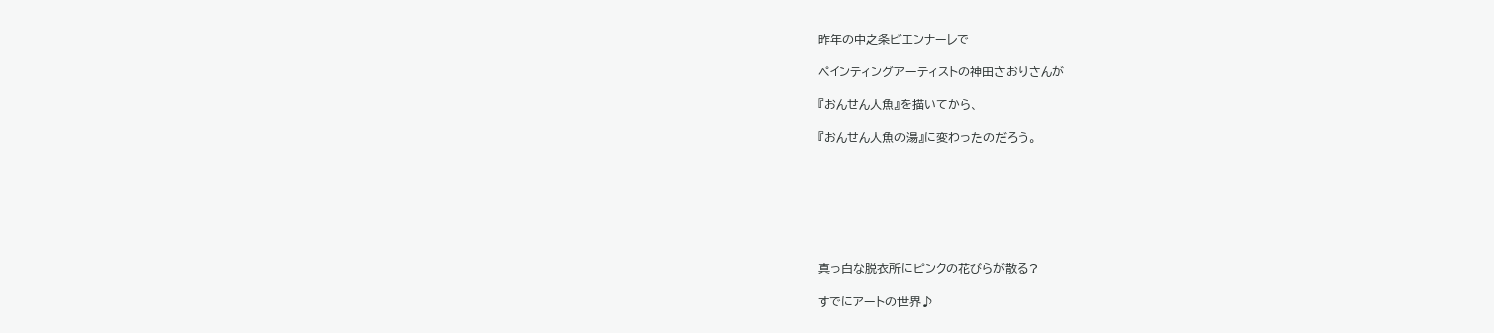昨年の中之条ビエンナーレで

ペインティングアーティストの神田さおりさんが

『おんせん人魚』を描いてから、

『おんせん人魚の湯』に変わったのだろう。







真っ白な脱衣所にピンクの花びらが散る?

すでにアートの世界♪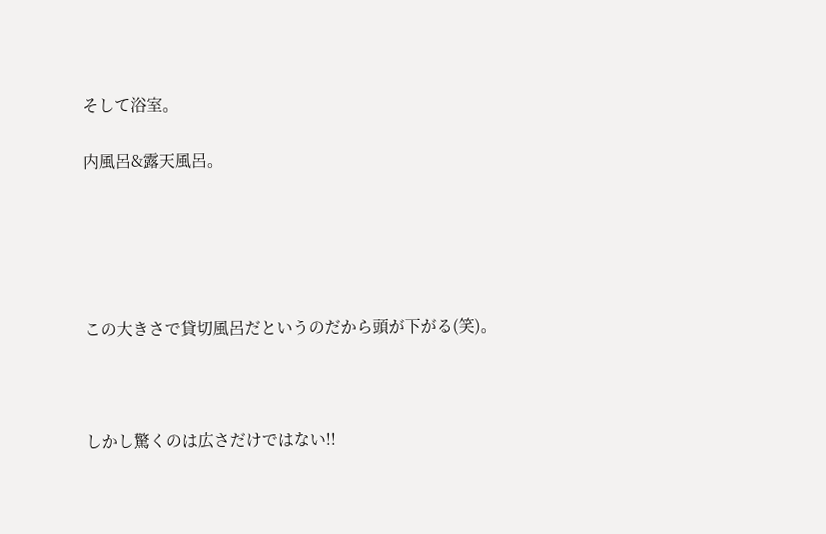そして浴室。

内風呂&露天風呂。





この大きさで貸切風呂だというのだから頭が下がる(笑)。



しかし驚くのは広さだけではない!!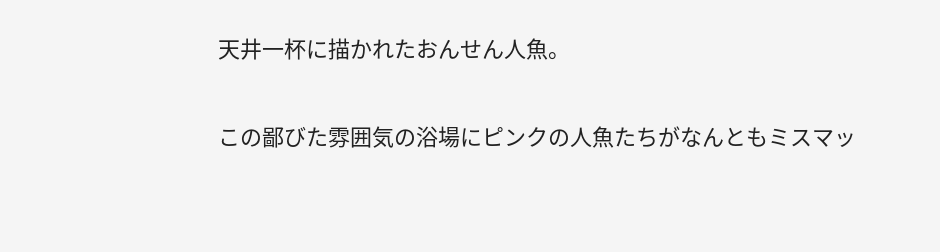天井一杯に描かれたおんせん人魚。

この鄙びた雰囲気の浴場にピンクの人魚たちがなんともミスマッ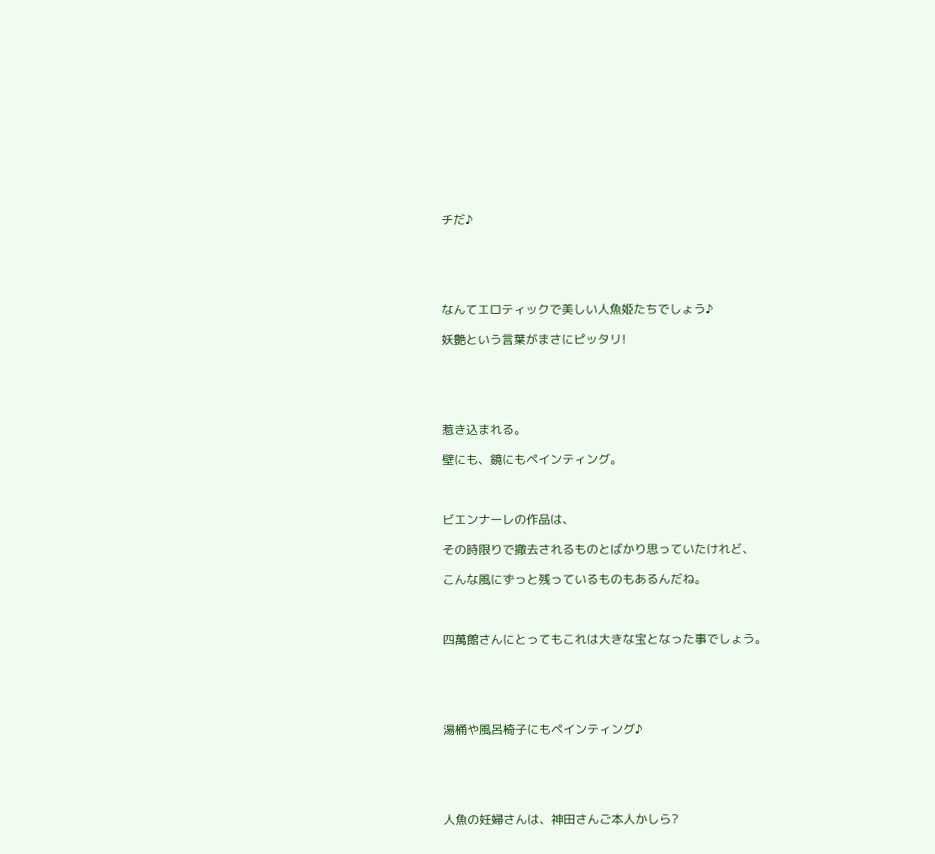チだ♪





なんてエロティックで美しい人魚姫たちでしょう♪

妖艶という言葉がまさにピッタリ!





惹き込まれる。

壁にも、鏡にもペインティング。



ビエンナーレの作品は、

その時限りで撤去されるものとばかり思っていたけれど、

こんな風にずっと残っているものもあるんだね。



四萬館さんにとってもこれは大きな宝となった事でしょう。





湯桶や風呂椅子にもペインティング♪





人魚の妊婦さんは、神田さんご本人かしら?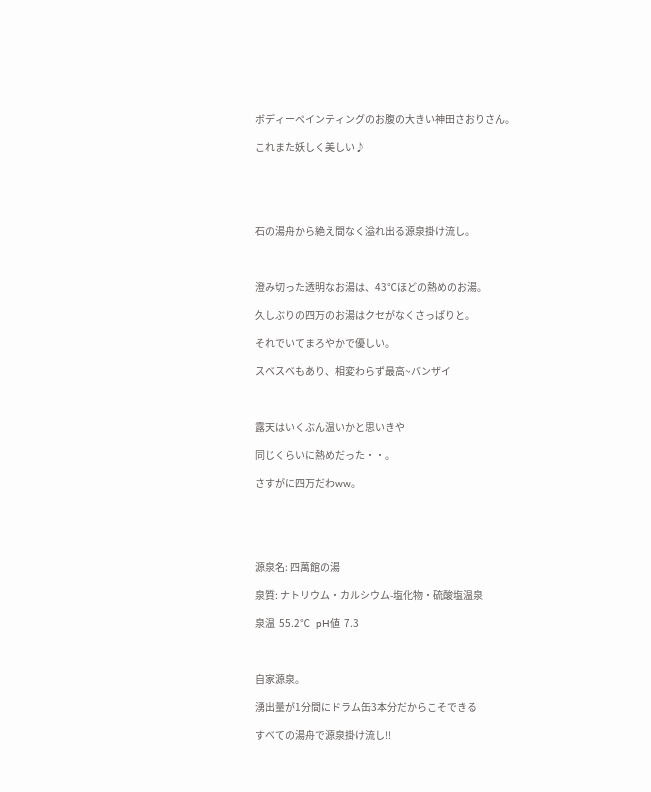ボディーペインティングのお腹の大きい神田さおりさん。

これまた妖しく美しい♪





石の湯舟から絶え間なく溢れ出る源泉掛け流し。



澄み切った透明なお湯は、43℃ほどの熱めのお湯。

久しぶりの四万のお湯はクセがなくさっぱりと。

それでいてまろやかで優しい。

スベスベもあり、相変わらず最高~バンザイ



露天はいくぶん温いかと思いきや

同じくらいに熱めだった・・。

さすがに四万だわww。





源泉名: 四萬館の湯

泉質: ナトリウム・カルシウム-塩化物・硫酸塩温泉

泉温  55.2℃   pH値  7.3



自家源泉。

湧出量が1分間にドラム缶3本分だからこそできる

すべての湯舟で源泉掛け流し!!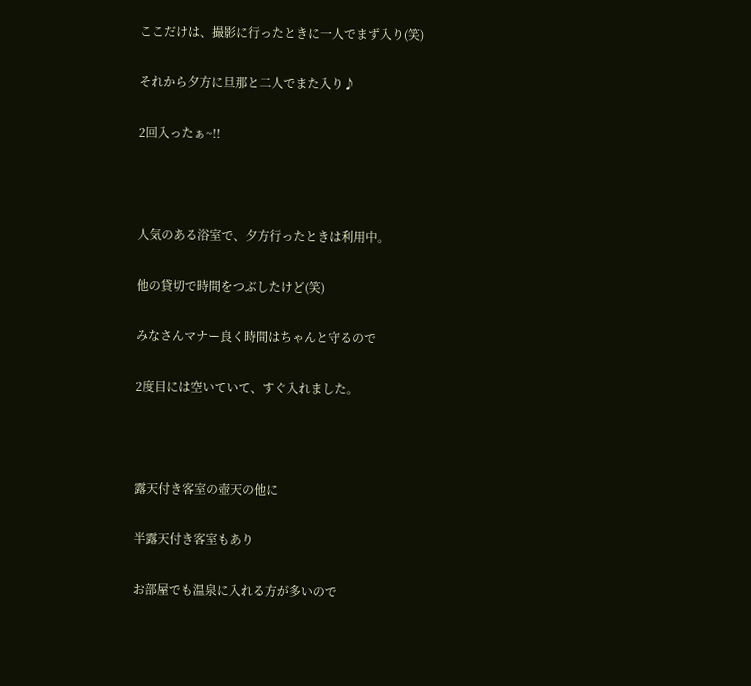ここだけは、撮影に行ったときに一人でまず入り(笑)

それから夕方に旦那と二人でまた入り♪

2回入ったぁ~!!



人気のある浴室で、夕方行ったときは利用中。

他の貸切で時間をつぶしたけど(笑)

みなさんマナー良く時間はちゃんと守るので

2度目には空いていて、すぐ入れました。



露天付き客室の壺天の他に

半露天付き客室もあり

お部屋でも温泉に入れる方が多いので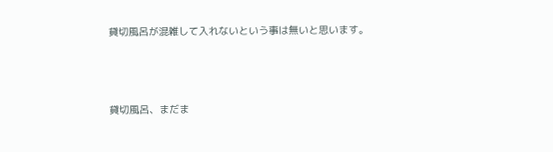貸切風呂が混雑して入れないという事は無いと思います。





貸切風呂、まだま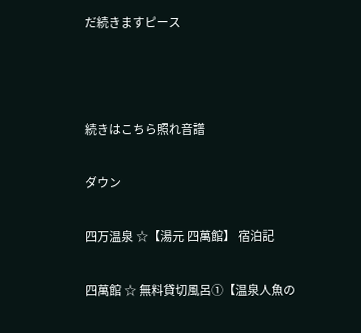だ続きますピース



続きはこちら照れ音譜

ダウン

四万温泉 ☆【湯元 四萬館】 宿泊記

四萬館 ☆ 無料貸切風呂①【温泉人魚の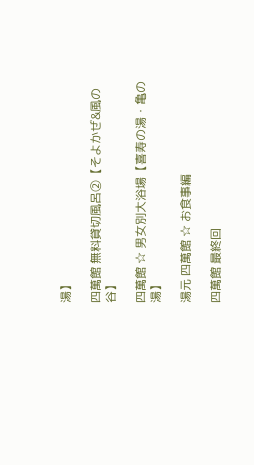湯】

四萬館 無料貸切風呂②【そよかぜ&風の谷】

四萬館 ☆ 男女別大浴場【喜寿の湯・亀の湯】

湯元 四萬館 ☆ お食事編

四萬館 最終回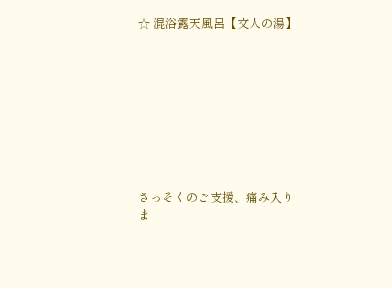☆ 混浴露天風呂【文人の湯】









さっそくのご支援、痛み入りま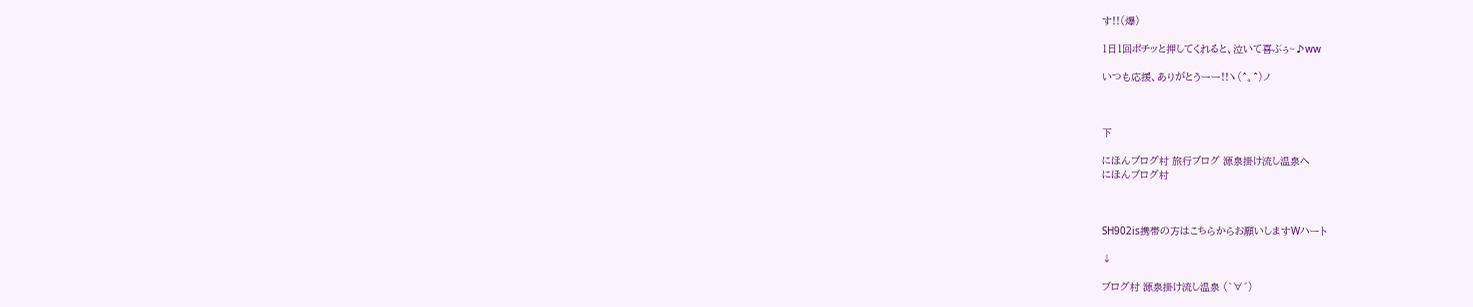す!!(爆)

1日1回ポチッと押してくれると、泣いて喜ぶぅ~♪ww

いつも応援、ありがとうーー!!ヽ(^。^)ノ



下

にほんブログ村 旅行ブログ 源泉掛け流し温泉へ
にほんブログ村



SH902is携帯の方はこちらからお願いしますWハート

↓

ブログ村 源泉掛け流し温泉 (`∀´)